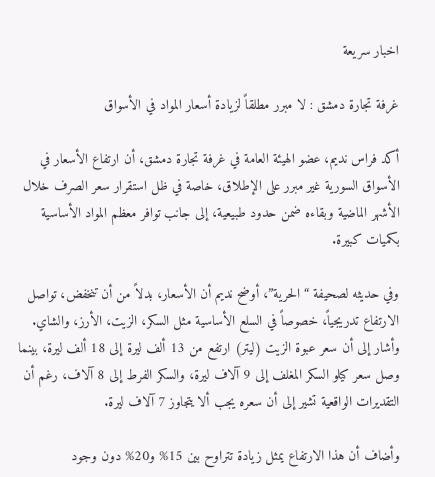اخبار سريعة

غرفة تجارة دمشق : لا مبرر مطلقاً لزيادة أسعار المواد في الأسواق

أكد فراس نديم، عضو الهيئة العامة في غرفة تجارة دمشق، أن ارتفاع الأسعار في الأسواق السورية غير مبرر على الإطلاق، خاصة في ظل استقرار سعر الصرف خلال الأشهر الماضية وبقاءه ضمن حدود طبيعية، إلى جانب توافر معظم المواد الأساسية بكميات كبيرة.

وفي حديثه لصحيفة “الحرية”، أوضح نديم أن الأسعار، بدلاً من أن تنخفض، تواصل الارتفاع تدريجياً، خصوصاً في السلع الأساسية مثل السكر، الزيت، الأرز، والشاي. وأشار إلى أن سعر عبوة الزيت (ليتر) ارتفع من 13 ألف ليرة إلى 18 ألف ليرة، بينما وصل سعر كيلو السكر المغلف إلى 9 آلاف ليرة، والسكر الفرط إلى 8 آلاف، رغم أن التقديرات الواقعية تشير إلى أن سعره يجب ألا يتجاوز 7 آلاف ليرة.

وأضاف أن هذا الارتفاع يمثل زيادة تتراوح بين 15% و20% دون وجود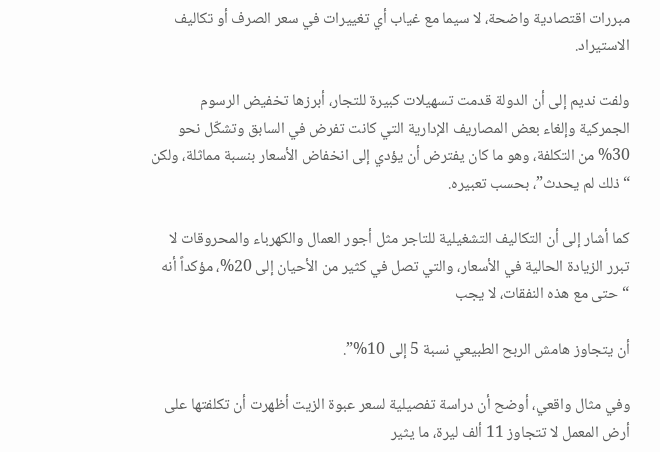مبررات اقتصادية واضحة، لا سيما مع غياب أي تغييرات في سعر الصرف أو تكاليف الاستيراد.

ولفت نديم إلى أن الدولة قدمت تسهيلات كبيرة للتجار، أبرزها تخفيض الرسوم الجمركية وإلغاء بعض المصاريف الإدارية التي كانت تفرض في السابق وتشكّل نحو 30% من التكلفة، وهو ما كان يفترض أن يؤدي إلى انخفاض الأسعار بنسبة مماثلة، ولكن “ذلك لم يحدث”، بحسب تعبيره.

كما أشار إلى أن التكاليف التشغيلية للتاجر مثل أجور العمال والكهرباء والمحروقات لا تبرر الزيادة الحالية في الأسعار، والتي تصل في كثير من الأحيان إلى 20%، مؤكداً أنه “حتى مع هذه النفقات، لا يجب

أن يتجاوز هامش الربح الطبيعي نسبة 5 إلى 10%”.

وفي مثال واقعي، أوضح أن دراسة تفصيلية لسعر عبوة الزيت أظهرت أن تكلفتها على أرض المعمل لا تتجاوز 11 ألف ليرة، ما يثير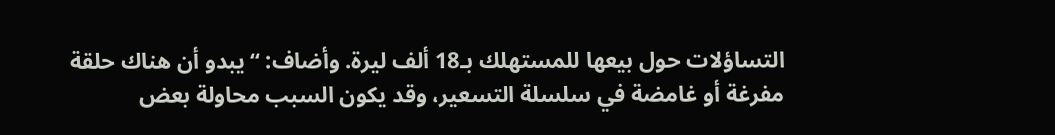التساؤلات حول بيعها للمستهلك بـ18 ألف ليرة. وأضاف: “يبدو أن هناك حلقة مفرغة أو غامضة في سلسلة التسعير، وقد يكون السبب محاولة بعض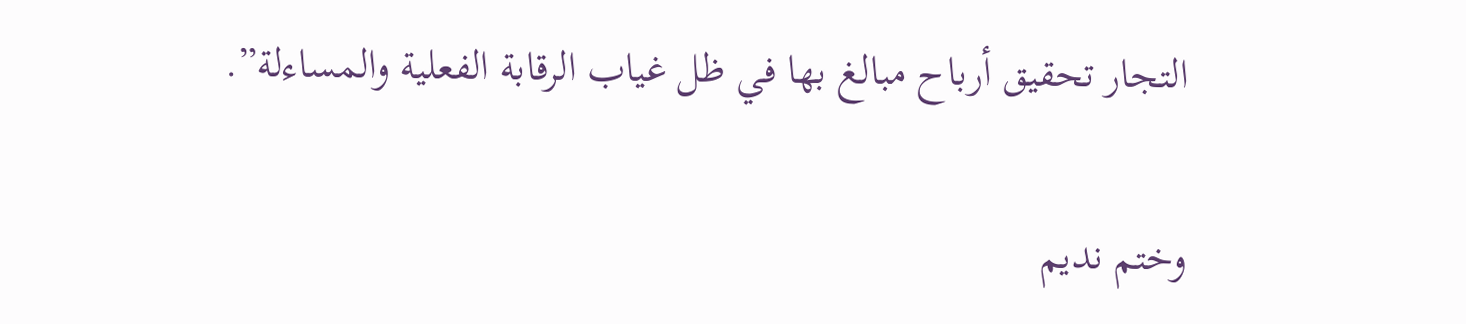التجار تحقيق أرباح مبالغ بها في ظل غياب الرقابة الفعلية والمساءلة”.

وختم نديم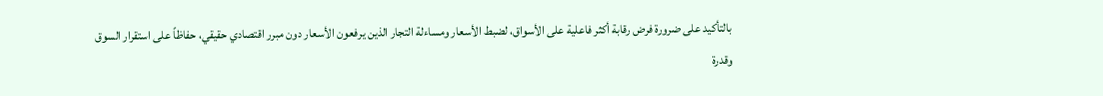بالتأكيد على ضرورة فرض رقابة أكثر فاعلية على الأسواق، لضبط الأسعار ومساءلة التجار الذين يرفعون الأسعار دون مبرر اقتصادي حقيقي، حفاظاً على استقرار السوق وقدرة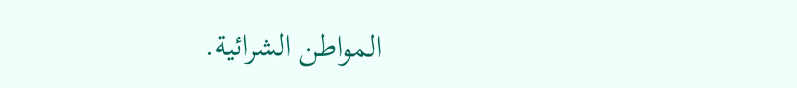المواطن الشرائية.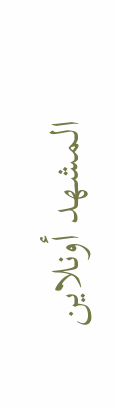المشهد أونلاين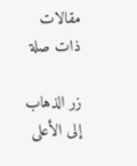مقالات ذات صلة

زر الذهاب إلى الأعلى